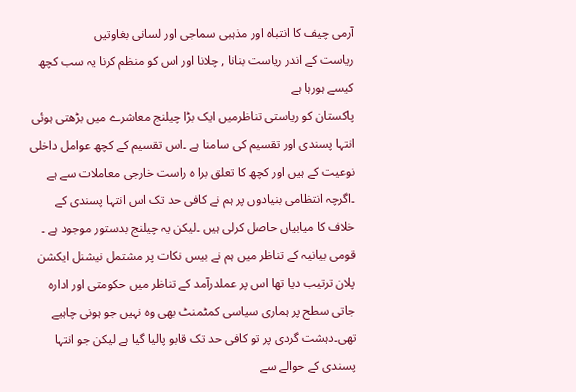آرمی چیف کا انتباہ اور مذہبی سماجی اور لسانی بغاوتیں
ریاست کے اندر ریاست بنانا , چلانا اور اس کو منظم کرنا یہ سب کچھ کیسے ہورہا ہے
پاکستان کو ریاستی تناظرمیں ایک بڑا چیلنج معاشرے میں بڑھتی ہوئی انتہا پسندی اور تقسیم کی سامنا ہے ۔اس تقسیم کے کچھ عوامل داخلی نوعیت کے ہیں اور کچھ کا تعلق برا ہ راست خارجی معاملات سے ہے ۔اگرچہ انتظامی بنیادوں پر ہم نے کافی حد تک اس انتہا پسندی کے خلاف کا میابیاں حاصل کرلی ہیں ۔لیکن یہ چیلنج بدستور موجود ہے ۔ قومی بیانیہ کے تناظر میں ہم نے بیس نکات پر مشتمل نیشنل ایکشن پلان ترتیب دیا تھا اس پر عملدرآمد کے تناظر میں حکومتی اور ادارہ جاتی سطح پر ہماری سیاسی کمٹمنٹ بھی وہ نہیں جو ہونی چاہیے تھی۔دہشت گردی پر تو کافی حد تک قابو پالیا گیا ہے لیکن جو انتہا پسندی کے حوالے سے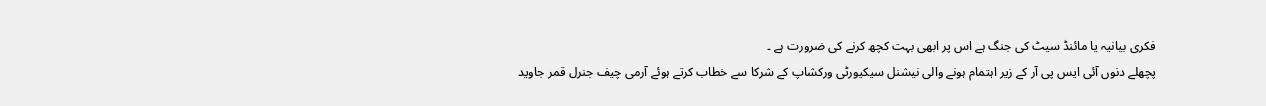فکری بیانیہ یا مائنڈ سیٹ کی جنگ ہے اس پر ابھی بہت کچھ کرنے کی ضرورت ہے ۔
پچھلے دنوں آئی ایس پی آر کے زیر اہتمام ہونے والی نیشنل سیکیورٹی ورکشاپ کے شرکا سے خطاب کرتے ہوئے آرمی چیف جنرل قمر جاوید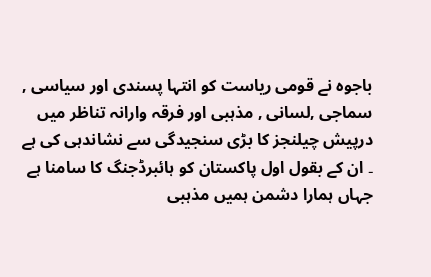باجوہ نے قومی ریاست کو انتہا پسندی اور سیاسی , سماجی ,لسانی , مذہبی اور فرقہ وارانہ تناظر میں درپیش چیلنجز کا بڑی سنجیدگی سے نشاندہی کی ہے ۔ ان کے بقول اول پاکستان کو ہائبرڈجنگ کا سامنا ہے جہاں ہمارا دشمن ہمیں مذہبی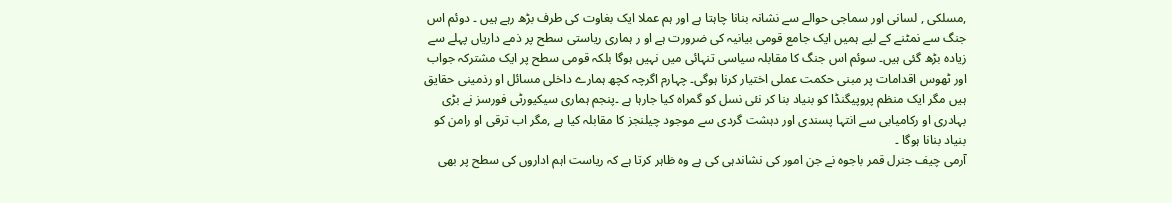,مسلکی , لسانی اور سماجی حوالے سے نشانہ بنانا چاہتا ہے اور ہم عملا ایک بغاوت کی طرف بڑھ رہے ہیں ۔ دوئم اس جنگ سے نمٹنے کے لیے ہمیں ایک جامع قومی بیانیہ کی ضرورت ہے او ر ہماری ریاستی سطح پر ذمے داریاں پہلے سے زیادہ بڑھ گئی ہیں۔ سوئم اس جنگ کا مقابلہ سیاسی تنہائی میں نہیں ہوگا بلکہ قومی سطح پر ایک مشترکہ جواب اور ٹھوس اقدامات پر مبنی حکمت عملی اختیار کرنا ہوگی۔ چہارم اگرچہ کچھ ہمارے داخلی مسائل او رذمینی حقایق ہیں مگر ایک منظم پروپیگنڈا کو بنیاد بنا کر نئی نسل کو گمراہ کیا جارہا ہے ۔پنجم ہماری سیکیورٹی فورسز نے بڑی بہادری او رکامیابی سے انتہا پسندی اور دہشت گردی سے موجود چیلنجز کا مقابلہ کیا ہے ,مگر اب ترقی او رامن کو بنیاد بنانا ہوگا ۔
آرمی چیف جنرل قمر باجوہ نے جن امور کی نشاندہی کی ہے وہ ظاہر کرتا ہے کہ ریاست اہم اداروں کی سطح پر بھی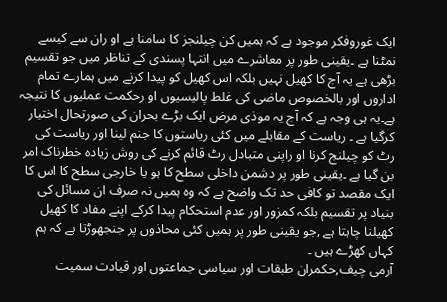ایک غوروفکر موجود ہے کہ ہمیں کن چیلنجز کا سامنا ہے او ران سے کیسے نمٹنا ہے ۔یقینی طور پر معاشرے میں انتہا پسندی کے تناظر میں جو تقسیم بڑھی ہے یہ آج کا کھیل نہیں بلکہ اس کھیل کو پیدا کرنے میں ہمارے تمام اداروں اور بالخصوص ماضی کی غلط پالیسیوں او رحکمت عملیوں کا نتیجہ ہے۔یہ ہی وجہ ہے کہ آج یہ موذی مرض ایک بڑے بحران کی صورتحال اختیار کرگیا ہے ۔ ریاست کے مقابلے میں کئی ریاستوں کا جنم لینا اور ریاست کی رٹ کو چیلنج کرنا او راپنی متبادل رٹ قائم کرنے کی روش زیادہ خطرناک امر بن گیا ہے ۔یقینی طور پر دشمن داخلی سطح کا ہو یا خارجی سطح کا اس کا ایک مقصد تو کافی حد تک واضح ہے کہ وہ ہمیں نہ صرف ان مسائل کی بنیاد پر تقسیم بلکہ کمزور اور عدم استحکام پیدا کرکے اپنے مفاد کا کھیل کھیلنا چاہتا ہے ,جو یقینی طور پر ہمیں کئی محاذوں پر جنجھوڑتا ہے کہ ہم کہاں کھڑے ہیں ۔
آرمی چیف,حکمران طبقات اور سیاسی جماعتوں اور قیادت سمیت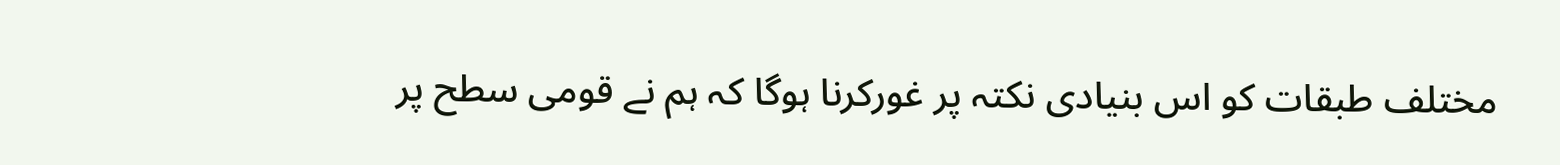مختلف طبقات کو اس بنیادی نکتہ پر غورکرنا ہوگا کہ ہم نے قومی سطح پر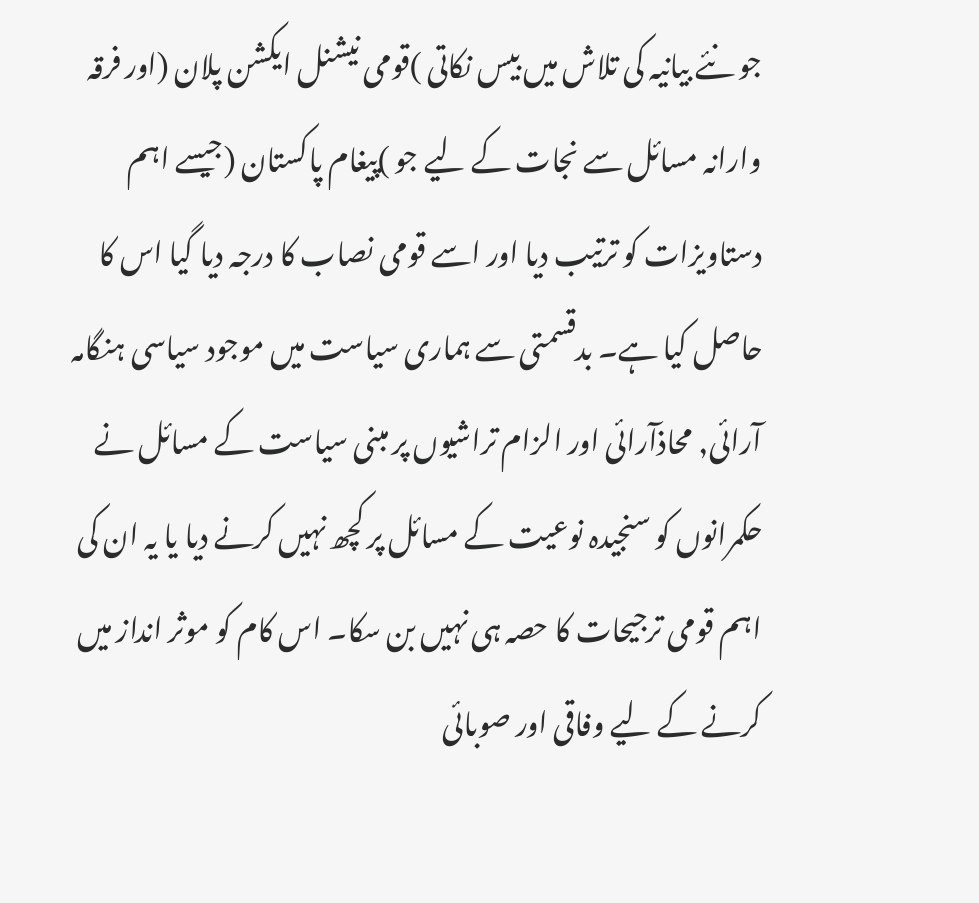جو نئے بیانیہ کی تلاش میں بیس نکاتی )قومی نیشنل ایکشن پلان (اور فرقہ وارانہ مسائل سے نجات کے لیے جو )پیغام پاکستان (جیسے اہم دستاویزات کو ترتیب دیا اور اسے قومی نصاب کا درجہ دیا گیا اس کا حاصل کیا ہے۔ بدقسمتی سے ہماری سیاست میں موجود سیاسی ہنگامہ آرائی, محاذآرائی اور الزام تراشیوں پر مبنی سیاست کے مسائل نے حکمرانوں کو سنجیدہ نوعیت کے مسائل پر کچھ نہیں کرنے دیا یا یہ ان کی اہم قومی ترجیحات کا حصہ ہی نہیں بن سکا۔ اس کام کو موثر انداز میں کرنے کے لیے وفاقی اور صوبائی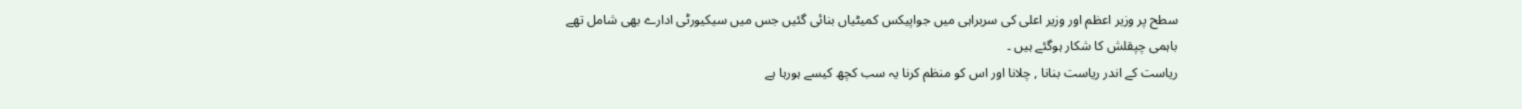سطح پر وزیر اعظم اور وزیر اعلی کی سربراہی میں جواپیکس کمیٹیاں بنائی گئیں جس میں سیکیورٹی ادارے بھی شامل تھے باہمی چپقلش کا شکار ہوگئے ہیں ۔
ریاست کے اندر ریاست بنانا , چلانا اور اس کو منظم کرنا یہ سب کچھ کیسے ہورہا ہے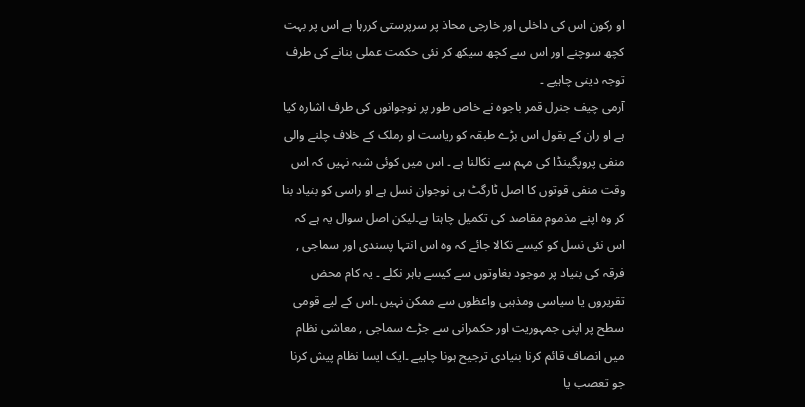او رکون اس کی داخلی اور خارجی محاذ پر سرپرستی کررہا ہے اس پر بہت کچھ سوچنے اور اس سے کچھ سیکھ کر نئی حکمت عملی بنانے کی طرف توجہ دینی چاہیے ۔
آرمی چیف جنرل قمر باجوہ نے خاص طور پر نوجوانوں کی طرف اشارہ کیا ہے او ران کے بقول اس بڑے طبقہ کو ریاست او رملک کے خلاف چلنے والی منفی پروپگینڈا کی مہم سے نکالنا ہے ۔ اس میں کوئی شبہ نہیں کہ اس وقت منفی قوتوں کا اصل ٹارگٹ ہی نوجوان نسل ہے او راسی کو بنیاد بنا کر وہ اپنے مذموم مقاصد کی تکمیل چاہتا ہے۔لیکن اصل سوال یہ ہے کہ اس نئی نسل کو کیسے نکالا جائے کہ وہ اس انتہا پسندی اور سماجی , فرقہ کی بنیاد پر موجود بغاوتوں سے کیسے باہر نکلے ۔ یہ کام محض تقریروں یا سیاسی ومذہبی واعظوں سے ممکن نہیں ۔اس کے لیے قومی سطح پر اپنی جمہوریت اور حکمرانی سے جڑے سماجی , معاشی نظام میں انصاف قائم کرنا بنیادی ترجیح ہونا چاہیے ۔ایک ایسا نظام پیش کرنا جو تعصب یا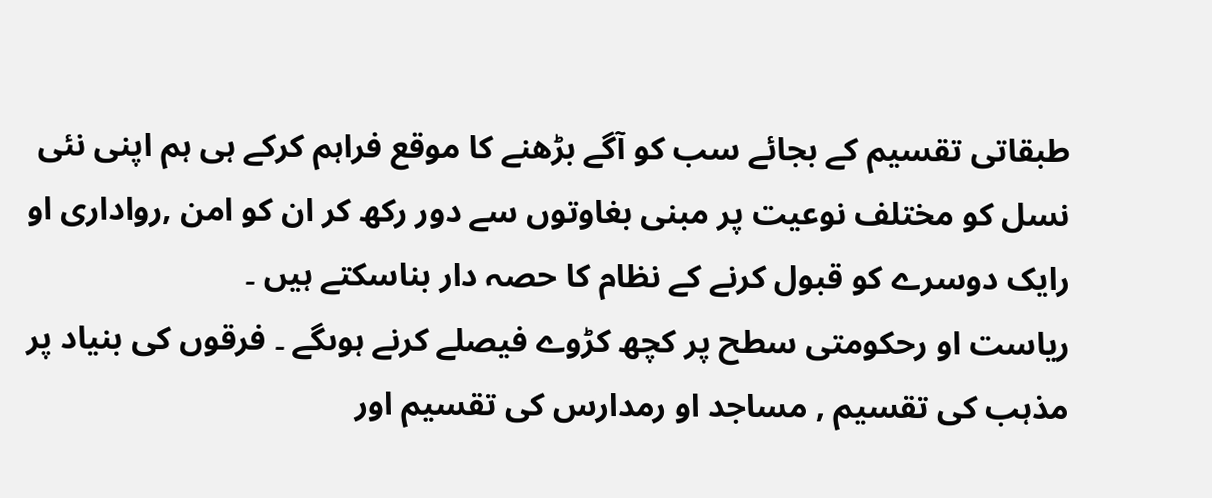طبقاتی تقسیم کے بجائے سب کو آگے بڑھنے کا موقع فراہم کرکے ہی ہم اپنی نئی نسل کو مختلف نوعیت پر مبنی بغاوتوں سے دور رکھ کر ان کو امن ,رواداری او رایک دوسرے کو قبول کرنے کے نظام کا حصہ دار بناسکتے ہیں ۔
ریاست او رحکومتی سطح پر کچھ کڑوے فیصلے کرنے ہوںگے ۔ فرقوں کی بنیاد پر مذہب کی تقسیم , مساجد او رمدارس کی تقسیم اور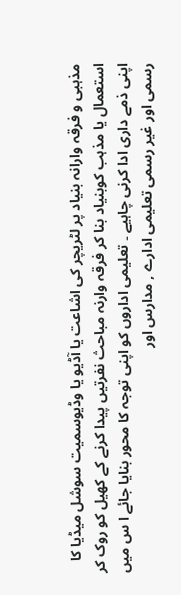مذہبی و فرقہ وارانہ بنیاد پر لٹریچر کی اشاعت یا آڈیو یا وڈیوسمیت سوشل میڈیا کا استعمال یا مذہب کوبنیاد بنا کر فرقہ وارنہ مباحث نفرتیں پیدا کرنے کے کھیل کو روک کر اپنی ذمے داری ادا کرنی چاہیے ۔ تعلیمی اداروں کو اپنی توجہ کا محور بنایا جائے ا س میں رسمی اور غیر رسمی تعلیمی ادارے , مدارس اور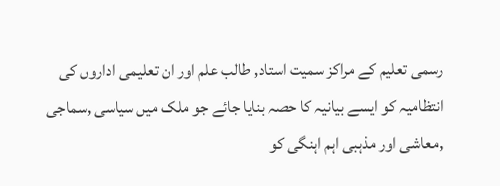رسمی تعلیم کے مراکز سمیت استاد, طالب علم اور ان تعلیمی اداروں کی انتظامیہ کو ایسے بیانیہ کا حصہ بنایا جائے جو ملک میں سیاسی ,سماجی ,معاشی اور مذہبی اہم اہنگی کو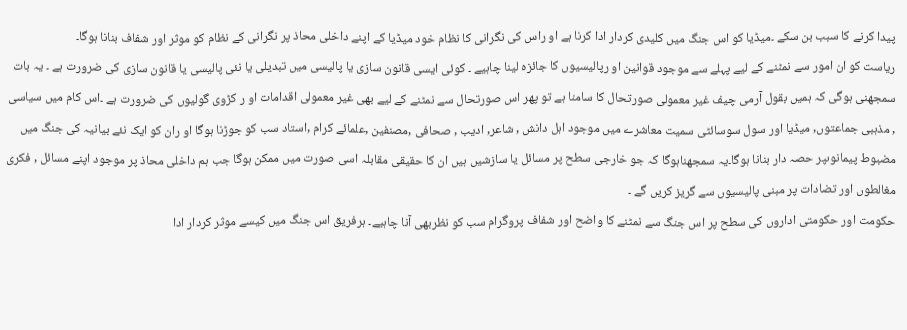پیدا کرنے کا سبب بن سکے ۔میڈیا کو اس جنگ میں کلیدی کردار ادا کرنا ہے او راس کی نگرانی کا نظام خود میڈیا کے اپنے داخلی محاذ پر نگرانی کے نظام کو موثر اور شفاف بنانا ہوگا۔
ریاست کو ان امور سے نمٹنے کے لیے پہلے سے موجود قوانین او رپالیسیوں کا جائزہ لینا چاہیے ۔ کوئی ایسی قانون سازی یا پالیسی میں تبدیلی یا نئی پالیسی یا قانون سازی کی ضرورت ہے ۔ یہ بات سمجھنی ہوگی کہ ہمیں بقول آرمی چیف غیر معمولی صورتحال کا سامنا ہے تو پھر اس صورتحال سے نمٹنے کے لیے بھی غیر معمولی اقدامات او ر کڑوی گولیوں کی ضرورت ہے ۔اس کام میں سیاسی , مذہبی جماعتوں, میڈیا اور سول سوسائٹی سمیت معاشرے میں موجود اہل دانش , شاعر, ادیب , صحافی ,مصنفین ,علمائے کرام ,استاد سب کو جوڑنا ہوگا او ران کو ایک نئے بیانیہ کی جنگ میں مضبوط پیمانوںپر حصہ دار بنانا ہوگا۔یہ سمجھناہوگا کہ جو خارجی سطح پر مسائل یا سازشیں ہیں ان کا حقیقی مقابلہ اسی صورت میں ممکن ہوگا جب ہم داخلی محاذ پر موجود اپنے مسائل , فکری مغالطوں اور تضادات پر مبنی پالیسیوں سے گریز کریں گے ۔
حکومت اور حکومتی اداروں کی سطح پر اس جنگ سے نمٹنے کا واضح اور شفاف پروگرام سب کو نظربھی آنا چاہیے۔ ہرفریق اس جنگ میں کیسے موثر کردار ادا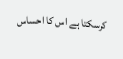کرسکتا ہے اس کا احساس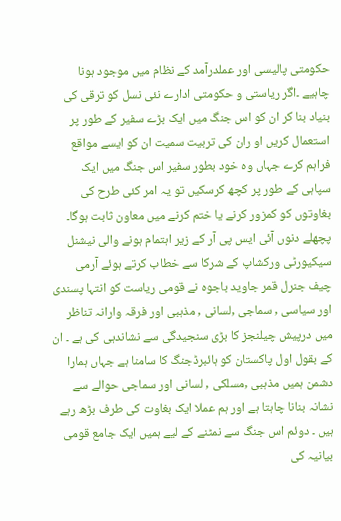حکومتی پالیسی اور عملدرآمد کے نظام میں موجود ہونا چاہیے ۔اگر ریاستی و حکومتی ادارے نئی نسل کو ترقی کی بنیاد بنا کر ان کو اس جنگ میں ایک بڑے سفیر کے طور پر استعمال کریں او ران کی تربیت سمیت ان کو ایسے مواقع فراہم کرے جہاں وہ خود بطور سفیر اس جنگ میں ایک سپاہی کے طور پر کچھ کرسکیں تو یہ امر کئی طرح کی بغاوتوں کو کمزور کرنے یا ختم کرنے میں معاون ثابت ہوگا۔
پچھلے دنوں آئی ایس پی آر کے زیر اہتمام ہونے والی نیشنل سیکیورٹی ورکشاپ کے شرکا سے خطاب کرتے ہوئے آرمی چیف جنرل قمر جاوید باجوہ نے قومی ریاست کو انتہا پسندی اور سیاسی , سماجی ,لسانی , مذہبی اور فرقہ وارانہ تناظر میں درپیش چیلنجز کا بڑی سنجیدگی سے نشاندہی کی ہے ۔ ان کے بقول اول پاکستان کو ہائبرڈجنگ کا سامنا ہے جہاں ہمارا دشمن ہمیں مذہبی ,مسلکی , لسانی اور سماجی حوالے سے نشانہ بنانا چاہتا ہے اور ہم عملا ایک بغاوت کی طرف بڑھ رہے ہیں ۔ دوئم اس جنگ سے نمٹنے کے لیے ہمیں ایک جامع قومی بیانیہ کی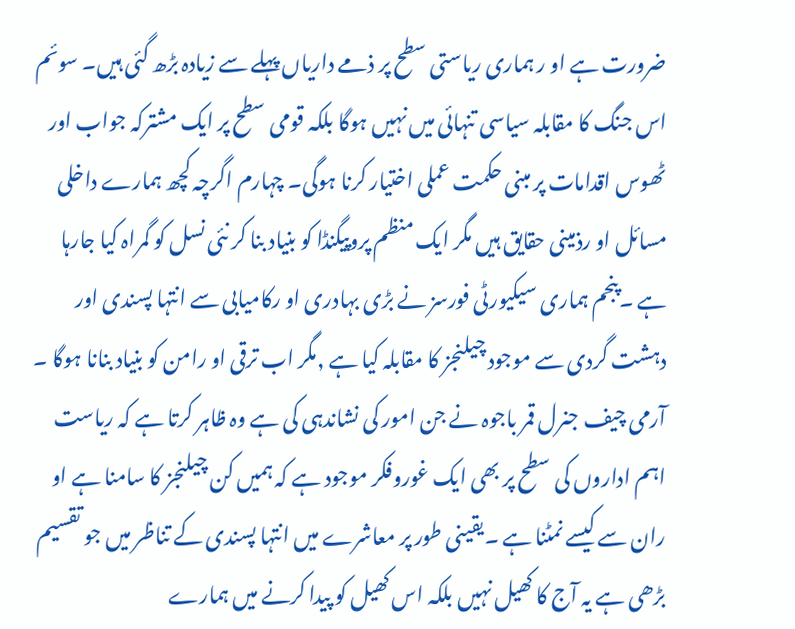ضرورت ہے او ر ہماری ریاستی سطح پر ذمے داریاں پہلے سے زیادہ بڑھ گئی ہیں۔ سوئم اس جنگ کا مقابلہ سیاسی تنہائی میں نہیں ہوگا بلکہ قومی سطح پر ایک مشترکہ جواب اور ٹھوس اقدامات پر مبنی حکمت عملی اختیار کرنا ہوگی۔ چہارم اگرچہ کچھ ہمارے داخلی مسائل او رذمینی حقایق ہیں مگر ایک منظم پروپیگنڈا کو بنیاد بنا کر نئی نسل کو گمراہ کیا جارہا ہے ۔پنجم ہماری سیکیورٹی فورسز نے بڑی بہادری او رکامیابی سے انتہا پسندی اور دہشت گردی سے موجود چیلنجز کا مقابلہ کیا ہے ,مگر اب ترقی او رامن کو بنیاد بنانا ہوگا ۔
آرمی چیف جنرل قمر باجوہ نے جن امور کی نشاندہی کی ہے وہ ظاہر کرتا ہے کہ ریاست اہم اداروں کی سطح پر بھی ایک غوروفکر موجود ہے کہ ہمیں کن چیلنجز کا سامنا ہے او ران سے کیسے نمٹنا ہے ۔یقینی طور پر معاشرے میں انتہا پسندی کے تناظر میں جو تقسیم بڑھی ہے یہ آج کا کھیل نہیں بلکہ اس کھیل کو پیدا کرنے میں ہمارے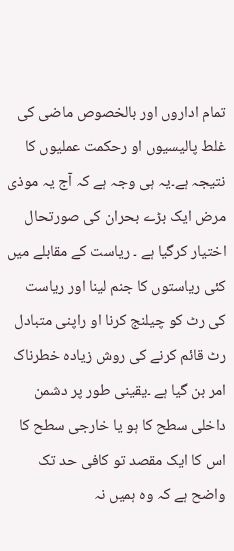تمام اداروں اور بالخصوص ماضی کی غلط پالیسیوں او رحکمت عملیوں کا نتیجہ ہے۔یہ ہی وجہ ہے کہ آج یہ موذی مرض ایک بڑے بحران کی صورتحال اختیار کرگیا ہے ۔ ریاست کے مقابلے میں کئی ریاستوں کا جنم لینا اور ریاست کی رٹ کو چیلنج کرنا او راپنی متبادل رٹ قائم کرنے کی روش زیادہ خطرناک امر بن گیا ہے ۔یقینی طور پر دشمن داخلی سطح کا ہو یا خارجی سطح کا اس کا ایک مقصد تو کافی حد تک واضح ہے کہ وہ ہمیں نہ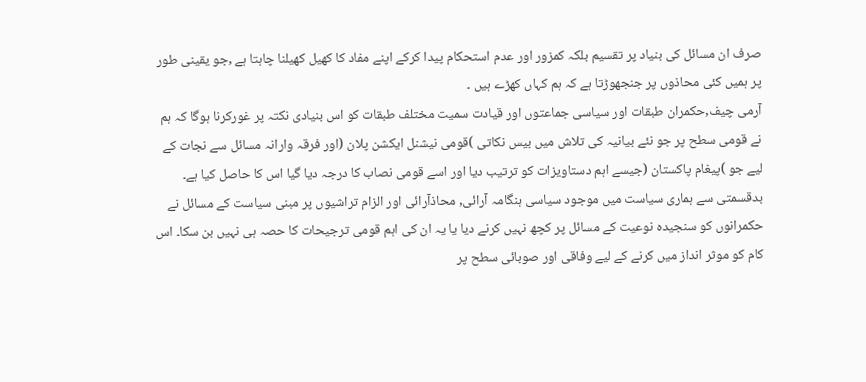صرف ان مسائل کی بنیاد پر تقسیم بلکہ کمزور اور عدم استحکام پیدا کرکے اپنے مفاد کا کھیل کھیلنا چاہتا ہے ,جو یقینی طور پر ہمیں کئی محاذوں پر جنجھوڑتا ہے کہ ہم کہاں کھڑے ہیں ۔
آرمی چیف,حکمران طبقات اور سیاسی جماعتوں اور قیادت سمیت مختلف طبقات کو اس بنیادی نکتہ پر غورکرنا ہوگا کہ ہم نے قومی سطح پر جو نئے بیانیہ کی تلاش میں بیس نکاتی )قومی نیشنل ایکشن پلان (اور فرقہ وارانہ مسائل سے نجات کے لیے جو )پیغام پاکستان (جیسے اہم دستاویزات کو ترتیب دیا اور اسے قومی نصاب کا درجہ دیا گیا اس کا حاصل کیا ہے۔ بدقسمتی سے ہماری سیاست میں موجود سیاسی ہنگامہ آرائی, محاذآرائی اور الزام تراشیوں پر مبنی سیاست کے مسائل نے حکمرانوں کو سنجیدہ نوعیت کے مسائل پر کچھ نہیں کرنے دیا یا یہ ان کی اہم قومی ترجیحات کا حصہ ہی نہیں بن سکا۔ اس کام کو موثر انداز میں کرنے کے لیے وفاقی اور صوبائی سطح پر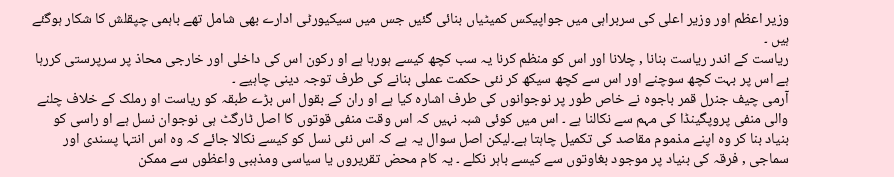وزیر اعظم اور وزیر اعلی کی سربراہی میں جواپیکس کمیٹیاں بنائی گئیں جس میں سیکیورٹی ادارے بھی شامل تھے باہمی چپقلش کا شکار ہوگئے ہیں ۔
ریاست کے اندر ریاست بنانا , چلانا اور اس کو منظم کرنا یہ سب کچھ کیسے ہورہا ہے او رکون اس کی داخلی اور خارجی محاذ پر سرپرستی کررہا ہے اس پر بہت کچھ سوچنے اور اس سے کچھ سیکھ کر نئی حکمت عملی بنانے کی طرف توجہ دینی چاہیے ۔
آرمی چیف جنرل قمر باجوہ نے خاص طور پر نوجوانوں کی طرف اشارہ کیا ہے او ران کے بقول اس بڑے طبقہ کو ریاست او رملک کے خلاف چلنے والی منفی پروپگینڈا کی مہم سے نکالنا ہے ۔ اس میں کوئی شبہ نہیں کہ اس وقت منفی قوتوں کا اصل ٹارگٹ ہی نوجوان نسل ہے او راسی کو بنیاد بنا کر وہ اپنے مذموم مقاصد کی تکمیل چاہتا ہے۔لیکن اصل سوال یہ ہے کہ اس نئی نسل کو کیسے نکالا جائے کہ وہ اس انتہا پسندی اور سماجی , فرقہ کی بنیاد پر موجود بغاوتوں سے کیسے باہر نکلے ۔ یہ کام محض تقریروں یا سیاسی ومذہبی واعظوں سے ممکن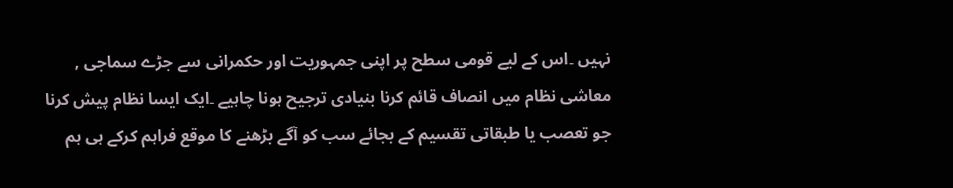نہیں ۔اس کے لیے قومی سطح پر اپنی جمہوریت اور حکمرانی سے جڑے سماجی , معاشی نظام میں انصاف قائم کرنا بنیادی ترجیح ہونا چاہیے ۔ایک ایسا نظام پیش کرنا جو تعصب یا طبقاتی تقسیم کے بجائے سب کو آگے بڑھنے کا موقع فراہم کرکے ہی ہم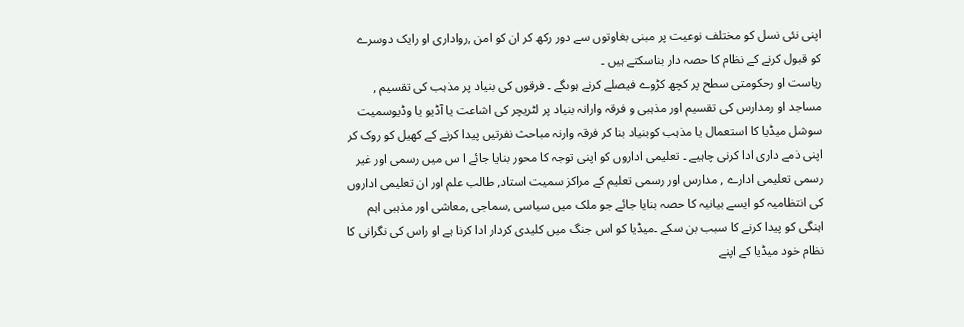اپنی نئی نسل کو مختلف نوعیت پر مبنی بغاوتوں سے دور رکھ کر ان کو امن ,رواداری او رایک دوسرے کو قبول کرنے کے نظام کا حصہ دار بناسکتے ہیں ۔
ریاست او رحکومتی سطح پر کچھ کڑوے فیصلے کرنے ہوںگے ۔ فرقوں کی بنیاد پر مذہب کی تقسیم , مساجد او رمدارس کی تقسیم اور مذہبی و فرقہ وارانہ بنیاد پر لٹریچر کی اشاعت یا آڈیو یا وڈیوسمیت سوشل میڈیا کا استعمال یا مذہب کوبنیاد بنا کر فرقہ وارنہ مباحث نفرتیں پیدا کرنے کے کھیل کو روک کر اپنی ذمے داری ادا کرنی چاہیے ۔ تعلیمی اداروں کو اپنی توجہ کا محور بنایا جائے ا س میں رسمی اور غیر رسمی تعلیمی ادارے , مدارس اور رسمی تعلیم کے مراکز سمیت استاد, طالب علم اور ان تعلیمی اداروں کی انتظامیہ کو ایسے بیانیہ کا حصہ بنایا جائے جو ملک میں سیاسی ,سماجی ,معاشی اور مذہبی اہم اہنگی کو پیدا کرنے کا سبب بن سکے ۔میڈیا کو اس جنگ میں کلیدی کردار ادا کرنا ہے او راس کی نگرانی کا نظام خود میڈیا کے اپنے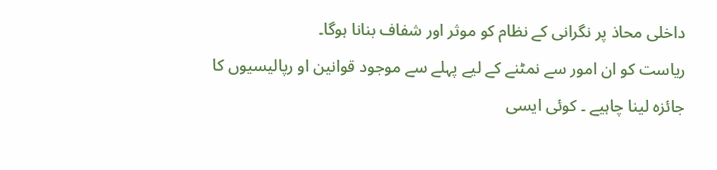داخلی محاذ پر نگرانی کے نظام کو موثر اور شفاف بنانا ہوگا۔
ریاست کو ان امور سے نمٹنے کے لیے پہلے سے موجود قوانین او رپالیسیوں کا جائزہ لینا چاہیے ۔ کوئی ایسی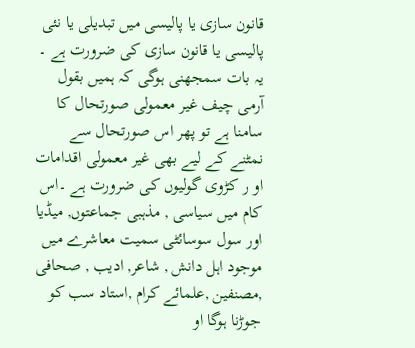قانون سازی یا پالیسی میں تبدیلی یا نئی پالیسی یا قانون سازی کی ضرورت ہے ۔ یہ بات سمجھنی ہوگی کہ ہمیں بقول آرمی چیف غیر معمولی صورتحال کا سامنا ہے تو پھر اس صورتحال سے نمٹنے کے لیے بھی غیر معمولی اقدامات او ر کڑوی گولیوں کی ضرورت ہے ۔اس کام میں سیاسی , مذہبی جماعتوں, میڈیا اور سول سوسائٹی سمیت معاشرے میں موجود اہل دانش , شاعر, ادیب , صحافی ,مصنفین ,علمائے کرام ,استاد سب کو جوڑنا ہوگا او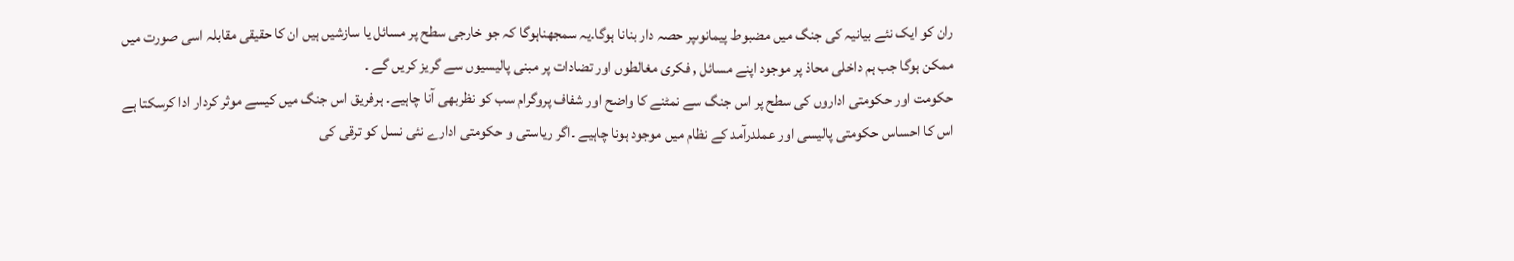ران کو ایک نئے بیانیہ کی جنگ میں مضبوط پیمانوںپر حصہ دار بنانا ہوگا۔یہ سمجھناہوگا کہ جو خارجی سطح پر مسائل یا سازشیں ہیں ان کا حقیقی مقابلہ اسی صورت میں ممکن ہوگا جب ہم داخلی محاذ پر موجود اپنے مسائل , فکری مغالطوں اور تضادات پر مبنی پالیسیوں سے گریز کریں گے ۔
حکومت اور حکومتی اداروں کی سطح پر اس جنگ سے نمٹنے کا واضح اور شفاف پروگرام سب کو نظربھی آنا چاہیے۔ ہرفریق اس جنگ میں کیسے موثر کردار ادا کرسکتا ہے اس کا احساس حکومتی پالیسی اور عملدرآمد کے نظام میں موجود ہونا چاہیے ۔اگر ریاستی و حکومتی ادارے نئی نسل کو ترقی کی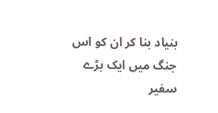بنیاد بنا کر ان کو اس جنگ میں ایک بڑے سفیر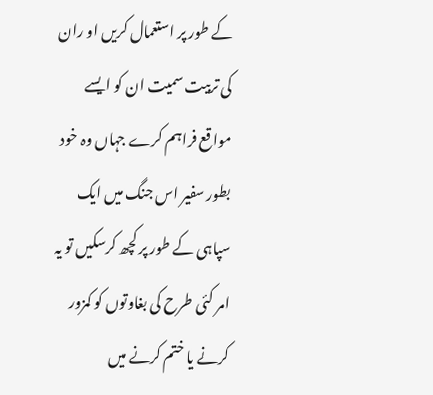کے طور پر استعمال کریں او ران کی تربیت سمیت ان کو ایسے مواقع فراہم کرے جہاں وہ خود بطور سفیر اس جنگ میں ایک سپاہی کے طور پر کچھ کرسکیں تو یہ امر کئی طرح کی بغاوتوں کو کمزور کرنے یا ختم کرنے میں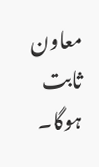معاون ثابت ہوگا۔